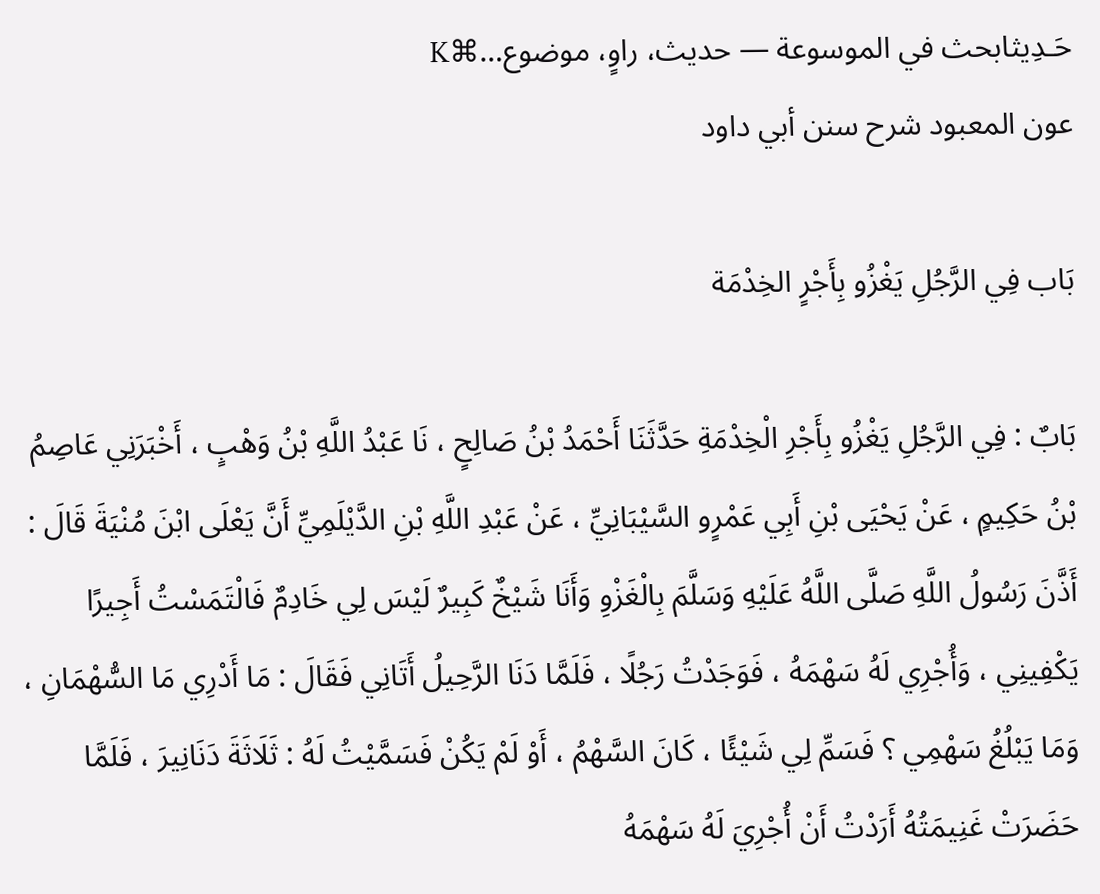حَـدِيثابحث في الموسوعة — حديث، راوٍ، موضوع…⌘K
عون المعبود شرح سنن أبي داود

بَاب فِي الرَّجُلِ يَغْزُو بِأَجْرٍ الخِدْمَة

بَابٌ : فِي الرَّجُلِ يَغْزُو بِأَجْرِ الْخِدْمَةِ حَدَّثَنَا أَحْمَدُ بْنُ صَالِحٍ ، نَا عَبْدُ اللَّهِ بْنُ وَهْبٍ ، أَخْبَرَنِي عَاصِمُ بْنُ حَكِيمٍ ، عَنْ يَحْيَى بْنِ أَبِي عَمْرٍو السَّيْبَانِيِّ ، عَنْ عَبْدِ اللَّهِ بْنِ الدَّيْلَمِيِّ أَنَّ يَعْلَى ابْنَ مُنْيَةَ قَالَ : أَذَّنَ رَسُولُ اللَّهِ صَلَّى اللَّهُ عَلَيْهِ وَسَلَّمَ بِالْغَزْوِ وَأَنَا شَيْخٌ كَبِيرٌ لَيْسَ لِي خَادِمٌ فَالْتَمَسْتُ أَجِيرًا يَكْفِينِي ، وَأُجْرِي لَهُ سَهْمَهُ ، فَوَجَدْتُ رَجُلًا ، فَلَمَّا دَنَا الرَّحِيلُ أَتَانِي فَقَالَ : مَا أَدْرِي مَا السُّهْمَانِ ، وَمَا يَبْلُغُ سَهْمِي ؟ فَسَمِّ لِي شَيْئًا ، كَانَ السَّهْمُ ، أَوْ لَمْ يَكُنْ فَسَمَّيْتُ لَهُ : ثَلَاثَةَ دَنَانِيرَ ، فَلَمَّا حَضَرَتْ غَنِيمَتُهُ أَرَدْتُ أَنْ أُجْرِيَ لَهُ سَهْمَهُ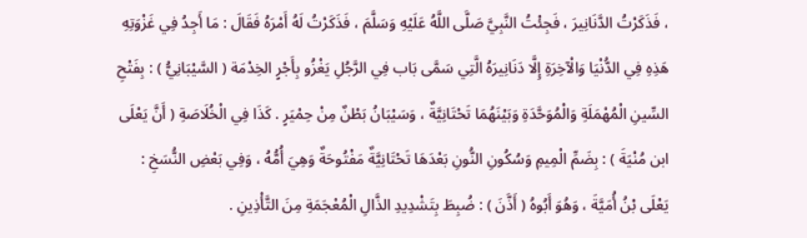، فَذَكَرْتُ الدَّنَانِيرَ ، فَجِئْتُ النَّبِيَّ صَلَّى اللَّهُ عَلَيْهِ وَسَلَّمَ ، فَذَكَرْتُ لَهُ أَمْرَهُ فَقَالَ : مَا أَجِدُ فِي غَزْوَتِهِ هَذِهِ فِي الدُّنْيَا وَالْآخِرَةِ إِلَّا دَنَانِيرَهُ الَّتِي سَمَّى بَاب فِي الرَّجُلِ يَغْزُو بِأَجْرٍ الخِدْمَة ( السَّيْبَانِيُّ ) : بِفَتْحِ السِّينِ الْمُهْمَلَةِ وَالْمُوَحَّدَةِ وَبَيْنَهُمَا تَحْتَانِيَّةٌ ، وَسَيْبَانُ بَطْنٌ مِنْ حِمْيَرٍ . كَذَا فِي الْخُلَاصَةِ ( أَنَّ يَعْلَى ابن مُنْيَةَ ) : بِضَمِّ الْمِيمِ وَسُكُونِ النُّونِ بَعْدَهَا تَحْتَانِيَّةٌ مَفْتُوحَةٌ وَهِيَ أُمُّهُ ، وَفِي بَعْضِ النُّسَخِ : يَعْلَى بْنُ أُمَيَّةَ ، وَهُوَ أَبُوهُ ( أَذَّنَ ) : ضُبِطَ بِتَشْدِيدِ الذَّالِ الْمُعْجَمَةِ مِنَ التَّأْذِينِ .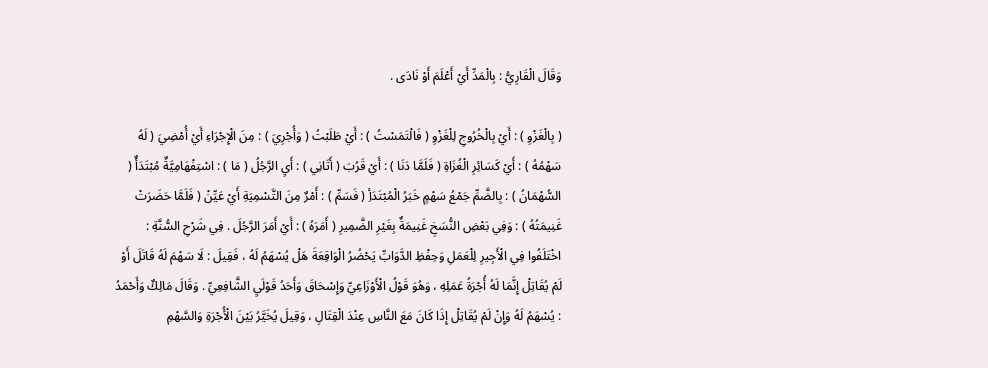وَقَالَ الْقَارِيُّ : بِالْمَدِّ أَيْ أَعْلَمَ أَوْ نَادَى .

( بِالْغَزْوِ ) : أَيْ بِالْخُرُوجِ لِلْغَزْوِ ( فَالْتَمَسْتُ ) : أَيْ طَلَبْتُ ( وَأُجْرِيَ ) : مِنَ الْإِجْرَاءِ أَيْ أُمْضِيَ ( لَهُ سَهْمُهُ ) : أَيْ كَسَائِرِ الْغُزَاةِ ( فَلَمَّا دَنَا ) : أَيْ قَرُبَ ( أَتَانِي ) : أَيِ الرَّجُلُ ( مَا ) : اسْتِفْهَامِيَّةٌ مُبْتَدَأٌ ( السُّهْمَانُ ) : بِالضَّمِّ جَمْعُ سَهْمٍ خَبَرُ الْمُبْتَدَأِ ( فَسَمِّ ) : أَمْرٌ مِنَ التَّسْمِيَةِ أَيْ عَيِّنْ ( فَلَمَّا حَضَرَتْ غَنِيمَتُهُ ) : وَفِي بَعْضِ النُّسَخِ غَنِيمَةٌ بِغَيْرِ الضَّمِيرِ ( أَمَرَهُ ) : أَيْ أَمَرَ الرَّجُلَ . فِي شَرْحِ السُّنَّةِ : اخْتَلَفُوا فِي الْأَجِيرِ لِلْعَمَلِ وَحِفْظِ الدَّوَابِّ يَحْضُرُ الْوَاقِعَةَ هَلْ يُسْهَمُ لَهُ ، فَقِيلَ : لَا سَهْمَ لَهُ قَاتَلَ أَوْ لَمْ يُقَاتِلْ إِنَّمَا لَهُ أُجْرَةُ عَمَلِهِ ، وَهُوَ قَوْلُ الْأَوْزَاعِيِّ وَإِسْحَاقَ وَأَحَدُ قَوْلَيِ الشَّافِعِيِّ . وَقَالَ مَالِكٌ وَأَحْمَدُ : يُسْهَمُ لَهُ وَإِنْ لَمْ يُقَاتِلْ إِذَا كَانَ مَعَ النَّاسِ عِنْدَ الْقِتَالِ ، وَقِيلَ يُخَيَّرُ بَيْنَ الْأُجْرَةِ وَالسَّهْمِ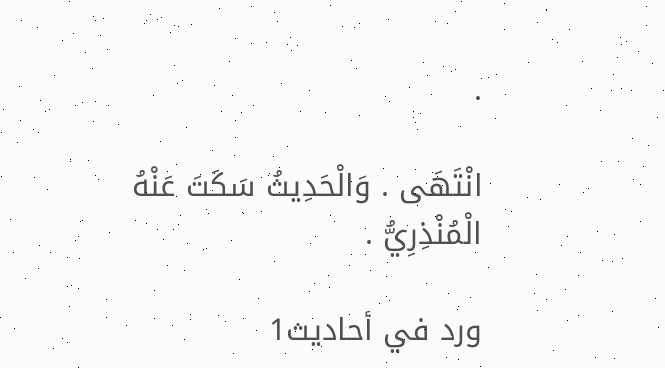.

انْتَهَى . وَالْحَدِيثُ سَكَتَ عَنْهُ الْمُنْذِرِيُّ .

ورد في أحاديث1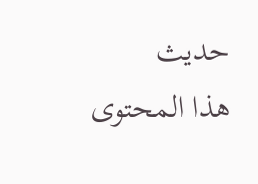حديث
هذا المحتوى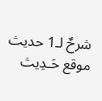شرحٌ لـ1 حديث
موقع حَـدِيث